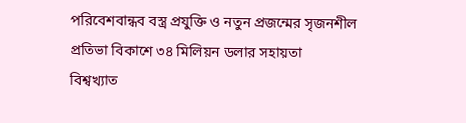পরিবেশবান্ধব বস্ত্র প্রযুক্তি ও নতুন প্রজন্মের সৃজনশীল প্রতিভা বিকাশে ৩৪ মিলিয়ন ডলার সহায়তা
বিশ্বখ্যাত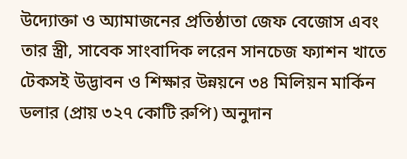উদ্যোক্তা ও অ্যামাজনের প্রতিষ্ঠাতা জেফ বেজোস এবং তার স্ত্রী, সাবেক সাংবাদিক লরেন সানচেজ ফ্যাশন খাতে টেকসই উদ্ভাবন ও শিক্ষার উন্নয়নে ৩৪ মিলিয়ন মার্কিন ডলার (প্রায় ৩২৭ কোটি রুপি) অনুদান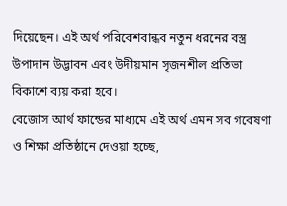দিয়েছেন। এই অর্থ পরিবেশবান্ধব নতুন ধরনের বস্ত্র উপাদান উদ্ভাবন এবং উদীয়মান সৃজনশীল প্রতিভা বিকাশে ব্যয় করা হবে।
বেজোস আর্থ ফান্ডের মাধ্যমে এই অর্থ এমন সব গবেষণা ও শিক্ষা প্রতিষ্ঠানে দেওয়া হচ্ছে,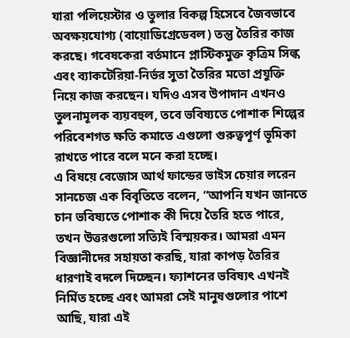যারা পলিয়েস্টার ও তুলার বিকল্প হিসেবে জৈবভাবে অবক্ষয়যোগ্য (বায়োডিগ্রেডেবল) তন্তু তৈরির কাজ করছে। গবেষকেরা বর্তমানে প্লাস্টিকমুক্ত কৃত্রিম সিল্ক এবং ব্যাকটেরিয়া-নির্ভর সুতা তৈরির মতো প্রযুক্তি নিয়ে কাজ করছেন। যদিও এসব উপাদান এখনও তুলনামূলক ব্যয়বহুল, তবে ভবিষ্যতে পোশাক শিল্পের পরিবেশগত ক্ষতি কমাতে এগুলো গুরুত্বপূর্ণ ভূমিকা রাখতে পারে বলে মনে করা হচ্ছে।
এ বিষয়ে বেজোস আর্থ ফান্ডের ভাইস চেয়ার লরেন সানচেজ এক বিবৃতিতে বলেন, “আপনি যখন জানতে চান ভবিষ্যতে পোশাক কী দিয়ে তৈরি হতে পারে, তখন উত্তরগুলো সত্যিই বিস্ময়কর। আমরা এমন বিজ্ঞানীদের সহায়তা করছি, যারা কাপড় তৈরির ধারণাই বদলে দিচ্ছেন। ফ্যাশনের ভবিষ্যৎ এখনই নির্মিত হচ্ছে এবং আমরা সেই মানুষগুলোর পাশে আছি, যারা এই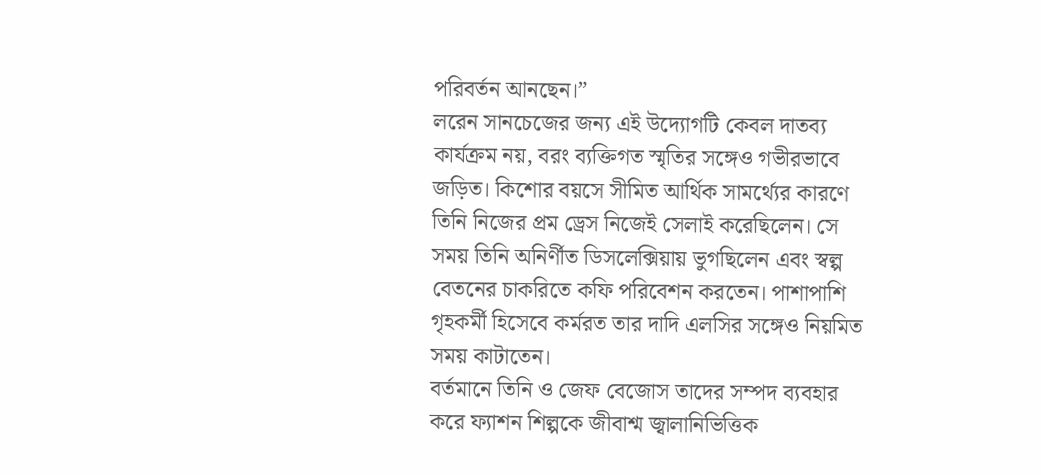পরিবর্তন আনছেন।”
লরেন সানচেজের জন্য এই উদ্যোগটি কেবল দাতব্য কার্যক্রম নয়, বরং ব্যক্তিগত স্মৃতির সঙ্গেও গভীরভাবে জড়িত। কিশোর বয়সে সীমিত আর্থিক সামর্থ্যের কারণে তিনি নিজের প্রম ড্রেস নিজেই সেলাই করেছিলেন। সে সময় তিনি অনির্ণীত ডিসলেক্সিয়ায় ভুগছিলেন এবং স্বল্প বেতনের চাকরিতে কফি পরিবেশন করতেন। পাশাপাশি গৃহকর্মী হিসেবে কর্মরত তার দাদি এলসির সঙ্গেও নিয়মিত সময় কাটাতেন।
বর্তমানে তিনি ও জেফ বেজোস তাদের সম্পদ ব্যবহার করে ফ্যাশন শিল্পকে জীবাশ্ম জ্বালানিভিত্তিক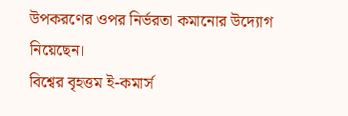উপকরণের ওপর নির্ভরতা কমানোর উদ্যোগ নিয়েছেন।
বিশ্বের বৃহত্তম ই-কমার্স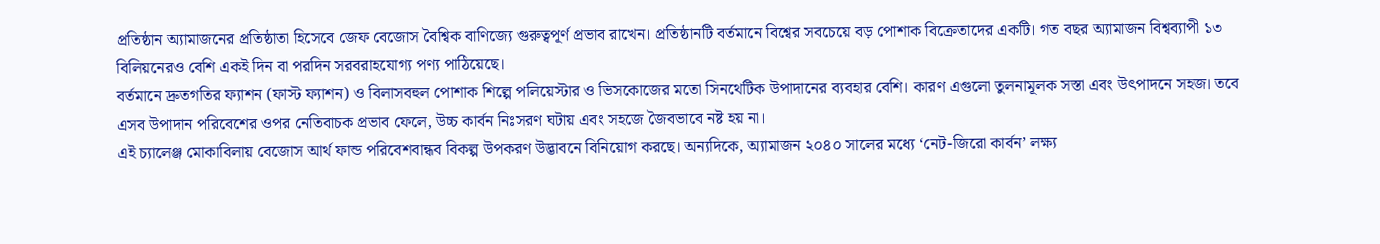প্রতিষ্ঠান অ্যামাজনের প্রতিষ্ঠাতা হিসেবে জেফ বেজোস বৈশ্বিক বাণিজ্যে গুরুত্বপূর্ণ প্রভাব রাখেন। প্রতিষ্ঠানটি বর্তমানে বিশ্বের সবচেয়ে বড় পোশাক বিক্রেতাদের একটি। গত বছর অ্যামাজন বিশ্বব্যাপী ১৩ বিলিয়নেরও বেশি একই দিন বা পরদিন সরবরাহযোগ্য পণ্য পাঠিয়েছে।
বর্তমানে দ্রুতগতির ফ্যাশন (ফাস্ট ফ্যাশন) ও বিলাসবহুল পোশাক শিল্পে পলিয়েস্টার ও ভিসকোজের মতো সিনথেটিক উপাদানের ব্যবহার বেশি। কারণ এগুলো তুলনামূলক সস্তা এবং উৎপাদনে সহজ। তবে এসব উপাদান পরিবেশের ওপর নেতিবাচক প্রভাব ফেলে, উচ্চ কার্বন নিঃসরণ ঘটায় এবং সহজে জৈবভাবে নষ্ট হয় না।
এই চ্যালেঞ্জ মোকাবিলায় বেজোস আর্থ ফান্ড পরিবেশবান্ধব বিকল্প উপকরণ উদ্ভাবনে বিনিয়োগ করছে। অন্যদিকে, অ্যামাজন ২০৪০ সালের মধ্যে ‘নেট-জিরো কার্বন’ লক্ষ্য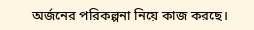অর্জনের পরিকল্পনা নিয়ে কাজ করছে।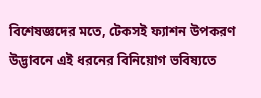বিশেষজ্ঞদের মতে, টেকসই ফ্যাশন উপকরণ উদ্ভাবনে এই ধরনের বিনিয়োগ ভবিষ্যতে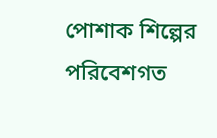পোশাক শিল্পের পরিবেশগত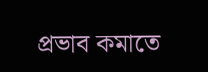প্রভাব কমাতে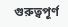গুরুত্বপূর্ণ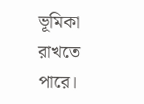ভূমিকা রাখতে পারে।